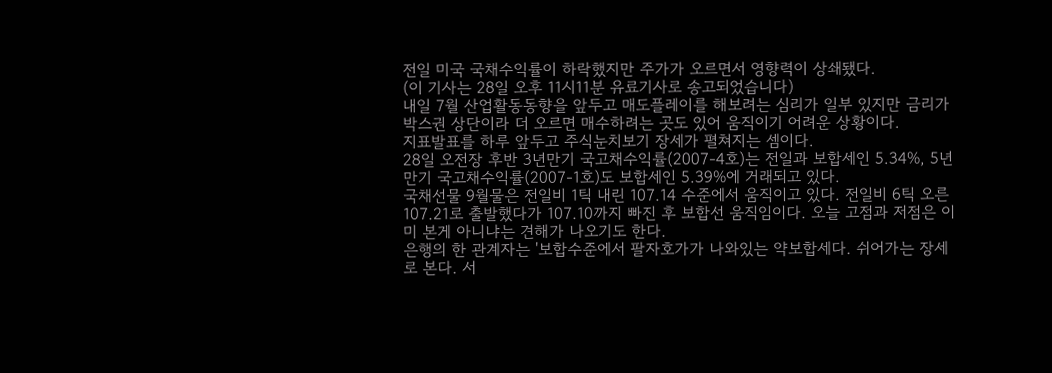전일 미국 국채수익률이 하락했지만 주가가 오르면서 영향력이 상쇄됐다.
(이 기사는 28일 오후 11시11분 유료기사로 송고되었습니다)
내일 7월 산업활동동향을 앞두고 매도플레이를 해보려는 심리가 일부 있지만 금리가 박스권 상단이라 더 오르면 매수하려는 곳도 있어 움직이기 어려운 상황이다.
지표발표를 하루 앞두고 주식눈치보기 장세가 펼쳐지는 셈이다.
28일 오전장 후반 3년만기 국고채수익률(2007-4호)는 전일과 보합세인 5.34%, 5년만기 국고채수익률(2007-1호)도 보합세인 5.39%에 거래되고 있다.
국채선물 9월물은 전일비 1틱 내린 107.14 수준에서 움직이고 있다. 전일비 6틱 오른 107.21로 출발했다가 107.10까지 빠진 후 보합선 움직임이다. 오늘 고점과 저점은 이미 본게 아니냐는 견해가 나오기도 한다.
은행의 한 관계자는 '보합수준에서 팔자호가가 나와있는 약보합세다. 쉬어가는 장세로 본다. 서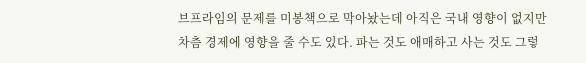브프라임의 문제를 미봉책으로 막아놨는데 아직은 국내 영향이 없지만 차츰 경제에 영향을 줄 수도 있다. 파는 것도 애매하고 사는 것도 그렇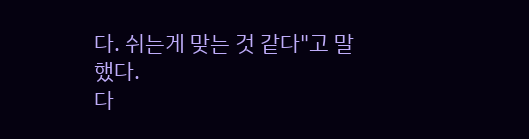다. 쉬는게 맞는 것 같다"고 말했다.
다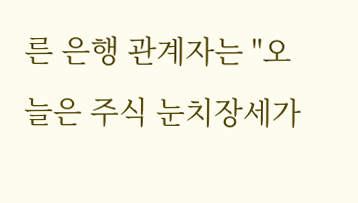른 은행 관계자는 "오늘은 주식 눈치장세가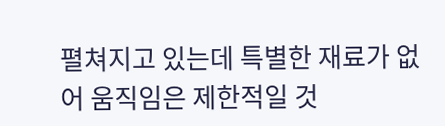펼쳐지고 있는데 특별한 재료가 없어 움직임은 제한적일 것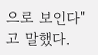으로 보인다"고 말했다.